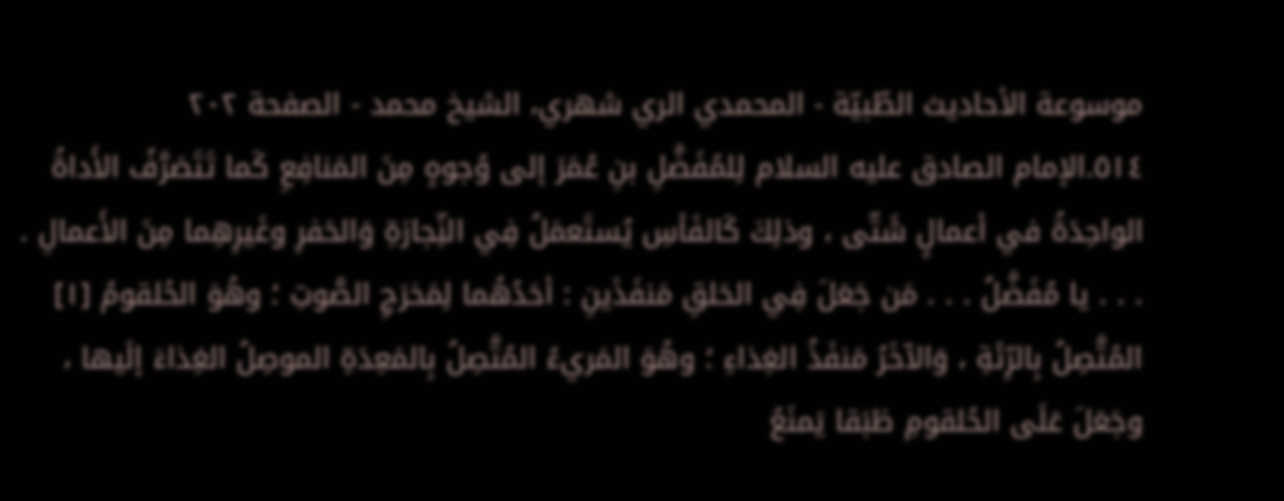موسوعة الأحاديث الطّبيّة - المحمدي الري شهري، الشيخ محمد - الصفحة ٢٠٢
٥١٤.الإمام الصادق عليه السلام لِلمُفَضَّلِ بنِ عُمَرَ إلى وُجوهٍ مِنَ المَنافِعِ كَما تَتَصَرَّفُ الأَداةُ الواحِدَةُ في أعمالٍ شَتّى ، وذلِكَ كَالفَأسِ يُستَعمَلُ فِي النِّجارَةِ وَالحَفرِ وغَيرِهِما مِنَ الأَعمالِ . . . . يا مُفَضَّلُ . . . مَن جَعَلَ فِي الحَلقِ مَنفَذَينِ : أحَدُهُما لِمَخرَجِ الصَّوتِ ؛ وهُوَ الحُلقومُ [١] المُتَّصِلُ بِالرِّئَةِ ، وَالآخَرُ مَنفَذُ الغِذاءِ ؛ وهُوَ المَريءُ المُتَّصِلُ بِالمَعِدَةِ الموصِلُ الغِذاءَ إلَيها ، وجَعَلَ عَلَى الحُلقومِ طَبَقا يَمنَعُ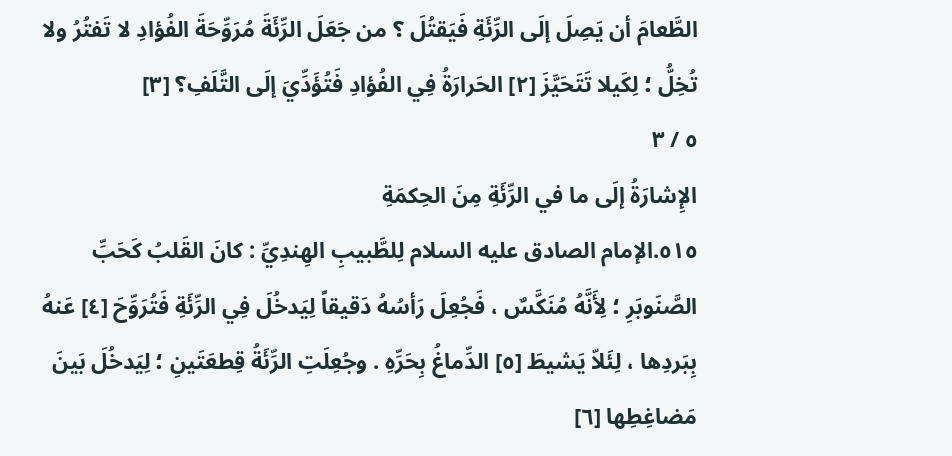الطَّعامَ أن يَصِلَ إلَى الرِّئَةِ فَيَقتُلَ ؟ من جَعَلَ الرِّئَةَ مُرَوِّحَةَ الفُؤادِ لا تَفتُرُ ولا تُخِلُّ ؛ لِكَيلا تَتَحَيَّزَ [٢] الحَرارَةُ فِي الفُؤادِ فَتُؤَدِّيَ إلَى التَّلَفِ؟ [٣]
٥ / ٣
الإِشارَةُ إلَى ما في الرِّئَةِ مِنَ الحِكمَةِ
٥١٥.الإمام الصادق عليه السلام لِلطَّبيبِ الهِندِيِّ : كانَ القَلبُ كَحَبِّ الصَّنَوبَرِ ؛ لِأَنَّهُ مُنَكَّسٌ ، فَجُعِلَ رَأسُهُ دَقيقاً لِيَدخُلَ فِي الرِّئَةِ فَتُرَوِّحَ [٤] عَنهُ بِبَردِها ، لِئَلاّ يَشيطَ [٥] الدِّماغُ بِحَرِّهِ . وجُعِلَتِ الرِّئَةُ قِطعَتَينِ ؛ لِيَدخُلَ بَينَ مَضاغِطِها [٦]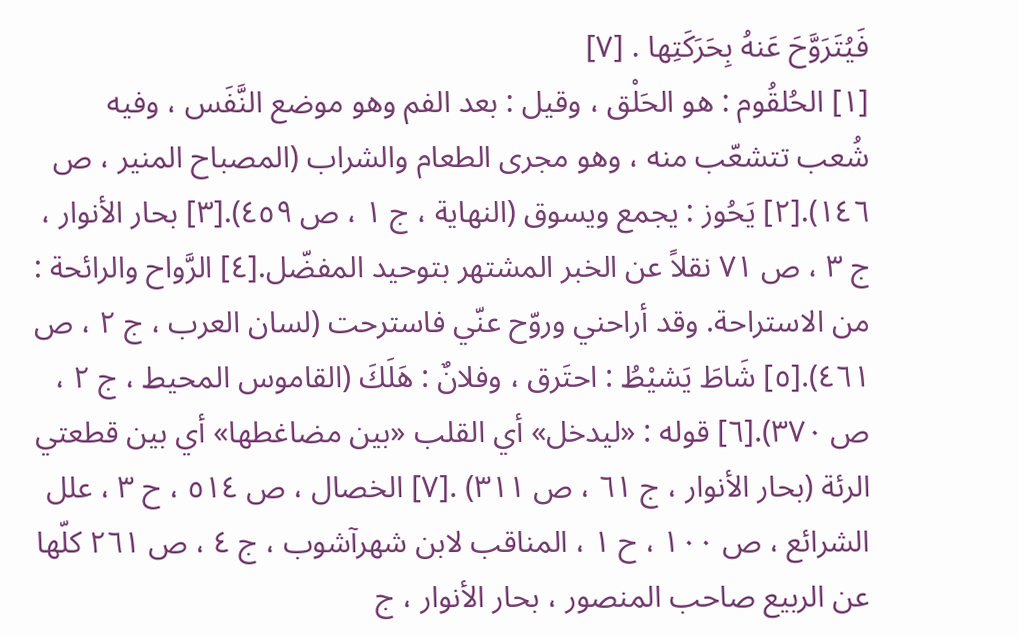فَيُتَرَوَّحَ عَنهُ بِحَرَكَتِها . [٧]
[١] الحُلقُوم : هو الحَلْق ، وقيل : بعد الفم وهو موضع النَّفَس ، وفيه شُعب تتشعّب منه ، وهو مجرى الطعام والشراب (المصباح المنير ، ص ١٤٦).[٢] يَحُوز : يجمع ويسوق (النهاية ، ج ١ ، ص ٤٥٩).[٣] بحار الأنوار ، ج ٣ ، ص ٧١ نقلاً عن الخبر المشتهر بتوحيد المفضّل.[٤] الرَّواح والرائحة : من الاستراحة. وقد أراحني وروّح عنّي فاسترحت (لسان العرب ، ج ٢ ، ص ٤٦١).[٥] شَاطَ يَشيْطُ : احتَرق ، وفلانٌ : هَلَكَ (القاموس المحيط ، ج ٢ ، ص ٣٧٠).[٦] قوله : «ليدخل» أي القلب «بين مضاغطها» أي بين قطعتي الرئة (بحار الأنوار ، ج ٦١ ، ص ٣١١) .[٧] الخصال ، ص ٥١٤ ، ح ٣ ، علل الشرائع ، ص ١٠٠ ، ح ١ ، المناقب لابن شهرآشوب ، ج ٤ ، ص ٢٦١ كلّها عن الربيع صاحب المنصور ، بحار الأنوار ، ج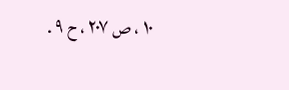١٠ ، ص ٢٠٧ ، ح ٩ .